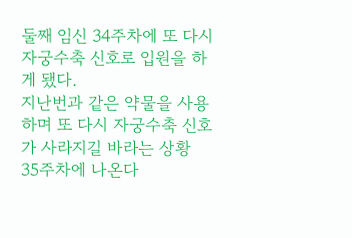둘째 임신 34주차에 또 다시 자궁수축 신호로 입원을 하게 됐다.
지난번과 같은 약물을 사용하며 또 다시 자궁수축 신호가 사라지길 바라는 상황
35주차에 나온다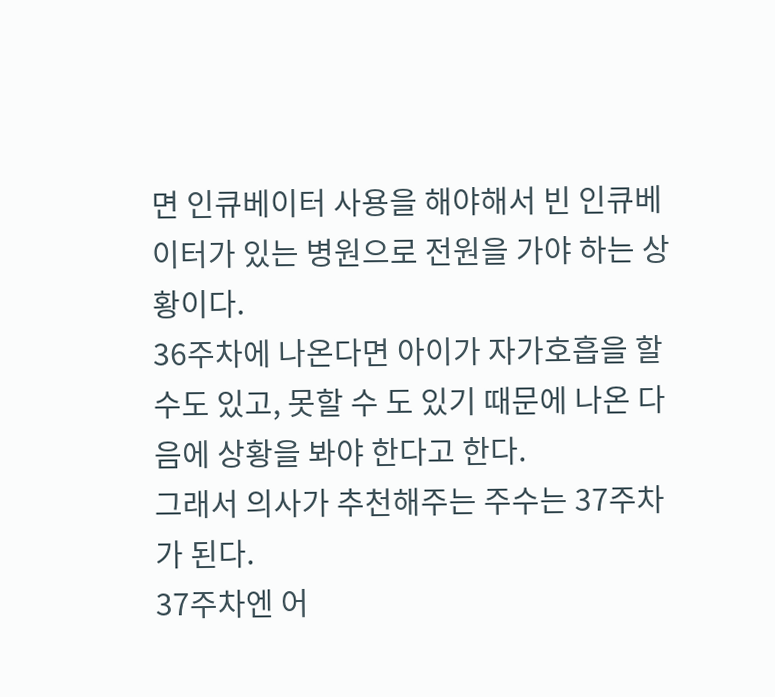면 인큐베이터 사용을 해야해서 빈 인큐베이터가 있는 병원으로 전원을 가야 하는 상황이다.
36주차에 나온다면 아이가 자가호흡을 할 수도 있고, 못할 수 도 있기 때문에 나온 다음에 상황을 봐야 한다고 한다.
그래서 의사가 추천해주는 주수는 37주차가 된다.
37주차엔 어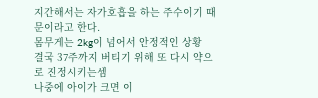지간해서는 자가호흡을 하는 주수이기 때문이라고 한다.
몸무게는 2kg이 넘어서 안정적인 상황
결국 37주까지 버티기 위해 또 다시 약으로 진정시키는셈
나중에 아이가 크면 이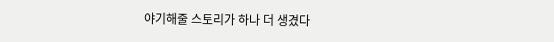야기해줄 스토리가 하나 더 생겼다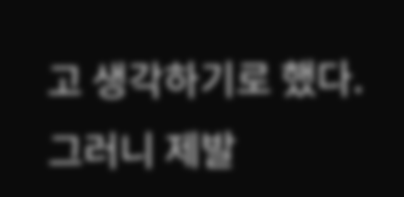고 생각하기로 했다.
그러니 제발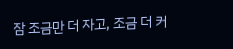잠 조금만 더 자고, 조금 더 커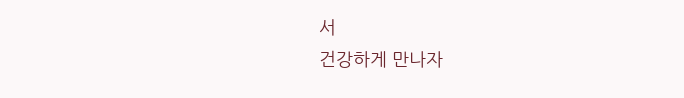서
건강하게 만나자